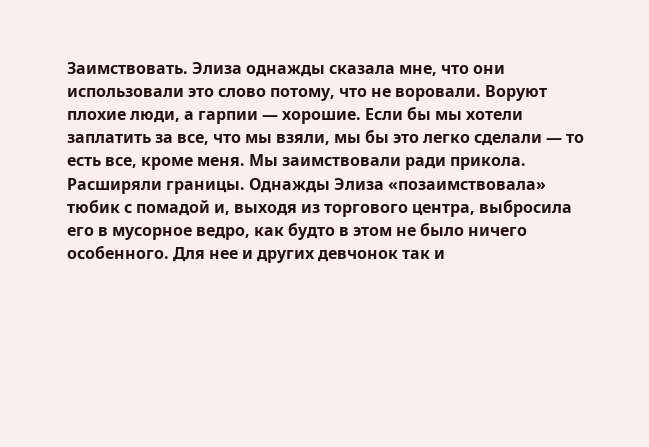Заимствовать. Элиза однажды сказала мне, что они использовали это слово потому, что не воровали. Воруют плохие люди, а гарпии — хорошие. Если бы мы хотели заплатить за все, что мы взяли, мы бы это легко сделали — то есть все, кроме меня. Мы заимствовали ради прикола. Расширяли границы. Однажды Элиза «позаимствовала» тюбик с помадой и, выходя из торгового центра, выбросила его в мусорное ведро, как будто в этом не было ничего особенного. Для нее и других девчонок так и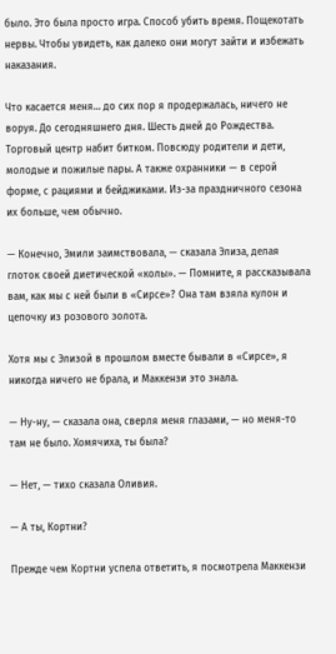было. Это была просто игра. Способ убить время. Пощекотать нервы. Чтобы увидеть, как далеко они могут зайти и избежать наказания.

Что касается меня… до сих пор я продержалась, ничего не воруя. До сегодняшнего дня. Шесть дней до Рождества. Торговый центр набит битком. Повсюду родители и дети, молодые и пожилые пары. А также охранники — в серой форме, с рациями и бейджиками. Из-за праздничного сезона их больше, чем обычно.

— Конечно, Эмили заимствовала, — сказала Элиза, делая глоток своей диетической «колы». — Помните, я рассказывала вам, как мы с ней были в «Сирсе»? Она там взяла кулон и цепочку из розового золота.

Хотя мы с Элизой в прошлом вместе бывали в «Сирсе», я никогда ничего не брала, и Маккензи это знала.

— Ну-ну, — сказала она, сверля меня глазами, — но меня-то там не было. Хомячиха, ты была?

— Нет, — тихо сказала Оливия.

— А ты, Кортни?

Прежде чем Кортни успела ответить, я посмотрела Маккензи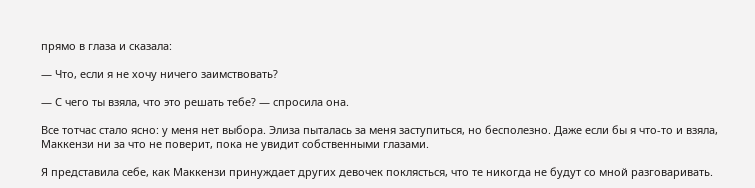прямо в глаза и сказала:

— Что, если я не хочу ничего заимствовать?

— С чего ты взяла, что это решать тебе? — спросила она.

Все тотчас стало ясно: у меня нет выбора. Элиза пыталась за меня заступиться, но бесполезно. Даже если бы я что-то и взяла, Маккензи ни за что не поверит, пока не увидит собственными глазами.

Я представила себе, как Маккензи принуждает других девочек поклясться, что те никогда не будут со мной разговаривать.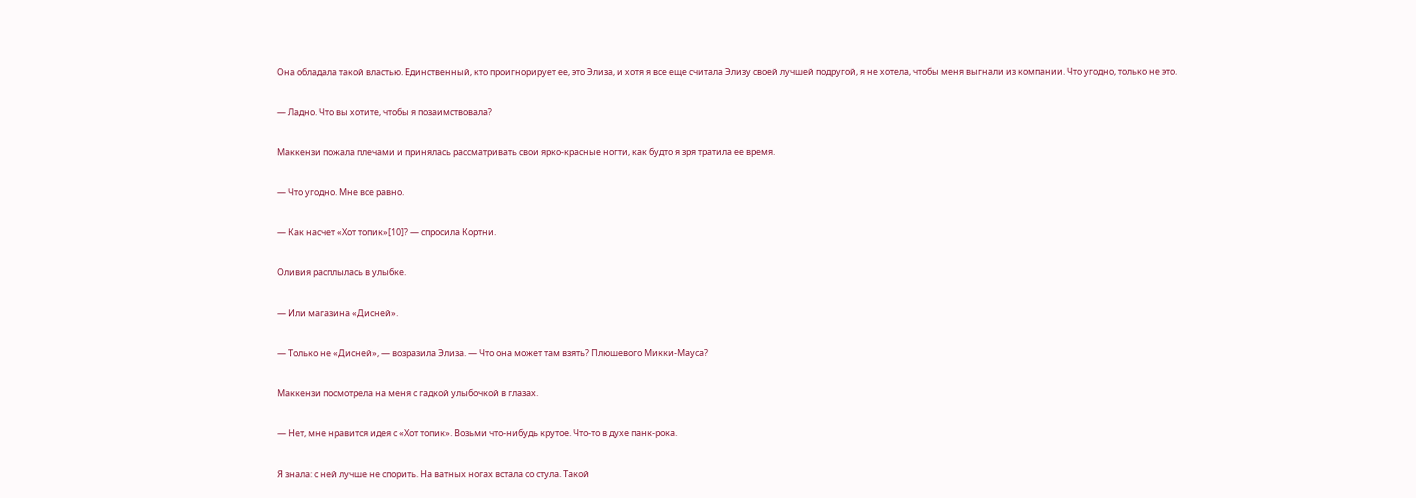Она обладала такой властью. Единственный, кто проигнорирует ее, это Элиза, и хотя я все еще считала Элизу своей лучшей подругой, я не хотела, чтобы меня выгнали из компании. Что угодно, только не это.

— Ладно. Что вы хотите, чтобы я позаимствовала?

Маккензи пожала плечами и принялась рассматривать свои ярко-красные ногти, как будто я зря тратила ее время.

— Что угодно. Мне все равно.

— Как насчет «Хот топик»[10]? — спросила Кортни.

Оливия расплылась в улыбке.

— Или магазина «Дисней».

— Только не «Дисней», — возразила Элиза. — Что она может там взять? Плюшевого Микки-Мауса?

Маккензи посмотрела на меня с гадкой улыбочкой в глазах.

— Нет, мне нравится идея с «Хот топик». Возьми что-нибудь крутое. Что-то в духе панк-рока.

Я знала: с ней лучше не спорить. На ватных ногах встала со стула. Такой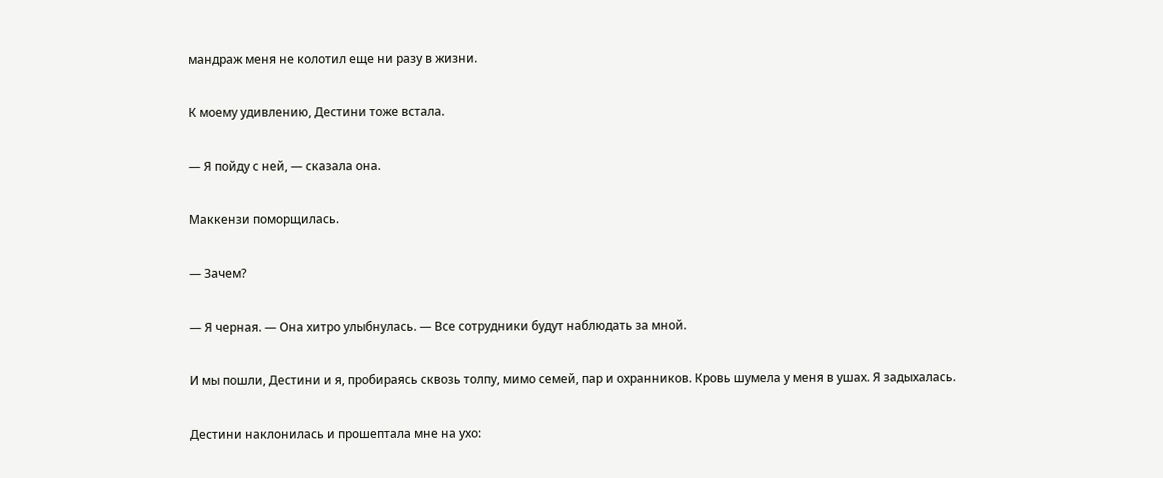мандраж меня не колотил еще ни разу в жизни.

К моему удивлению, Дестини тоже встала.

— Я пойду с ней, — сказала она.

Маккензи поморщилась.

— Зачем?

— Я черная. — Она хитро улыбнулась. — Все сотрудники будут наблюдать за мной.

И мы пошли, Дестини и я, пробираясь сквозь толпу, мимо семей, пар и охранников. Кровь шумела у меня в ушах. Я задыхалась.

Дестини наклонилась и прошептала мне на ухо: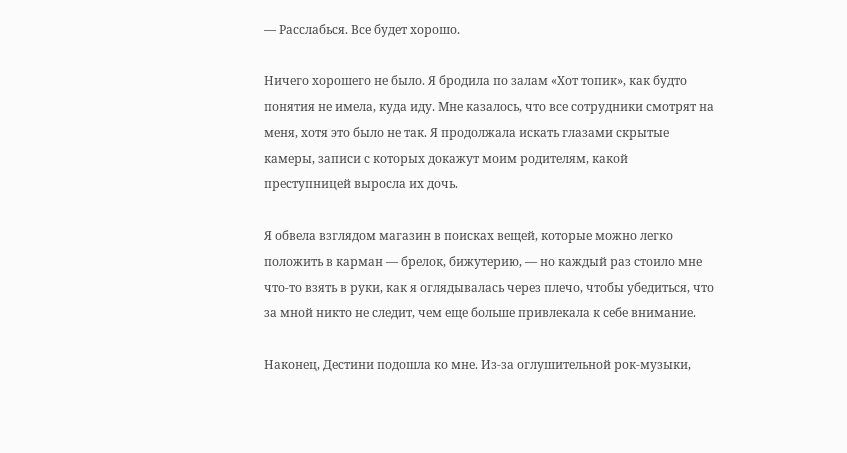— Расслабься. Все будет хорошо.

Ничего хорошего не было. Я бродила по залам «Хот топик», как будто понятия не имела, куда иду. Мне казалось, что все сотрудники смотрят на меня, хотя это было не так. Я продолжала искать глазами скрытые камеры, записи с которых докажут моим родителям, какой преступницей выросла их дочь.

Я обвела взглядом магазин в поисках вещей, которые можно легко положить в карман — брелок, бижутерию, — но каждый раз стоило мне что-то взять в руки, как я оглядывалась через плечо, чтобы убедиться, что за мной никто не следит, чем еще больше привлекала к себе внимание.

Наконец, Дестини подошла ко мне. Из-за оглушительной рок-музыки,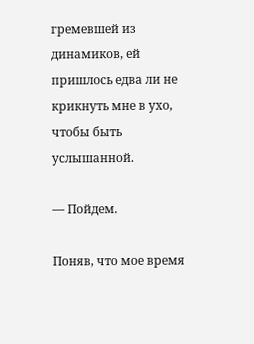гремевшей из динамиков, ей пришлось едва ли не крикнуть мне в ухо, чтобы быть услышанной.

— Пойдем.

Поняв, что мое время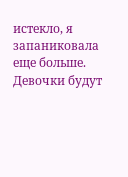истекло, я запаниковала еще больше. Девочки будут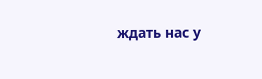ждать нас у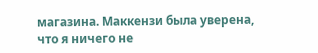магазина. Маккензи была уверена, что я ничего не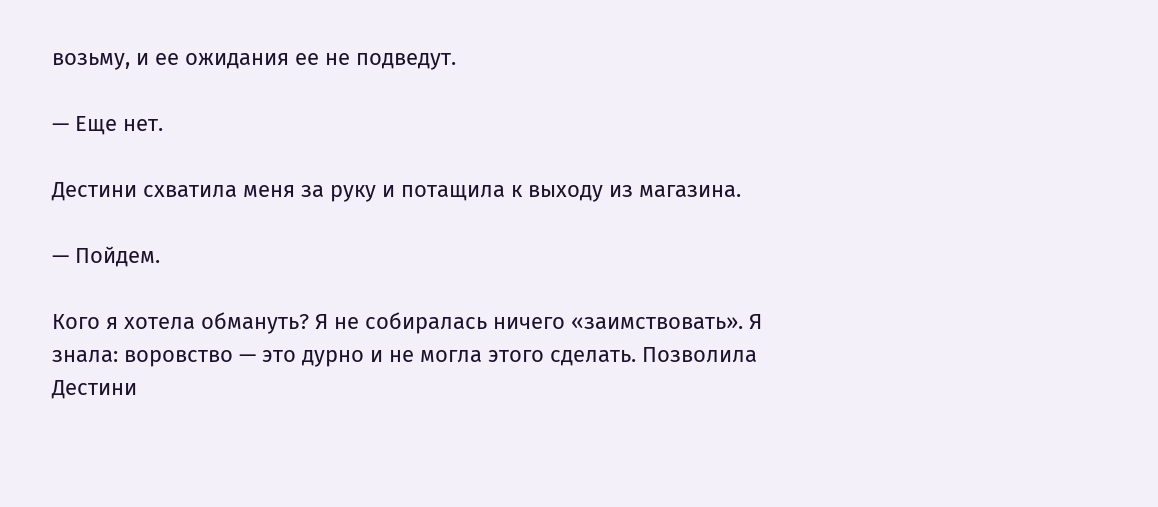возьму, и ее ожидания ее не подведут.

— Еще нет.

Дестини схватила меня за руку и потащила к выходу из магазина.

— Пойдем.

Кого я хотела обмануть? Я не собиралась ничего «заимствовать». Я знала: воровство — это дурно и не могла этого сделать. Позволила Дестини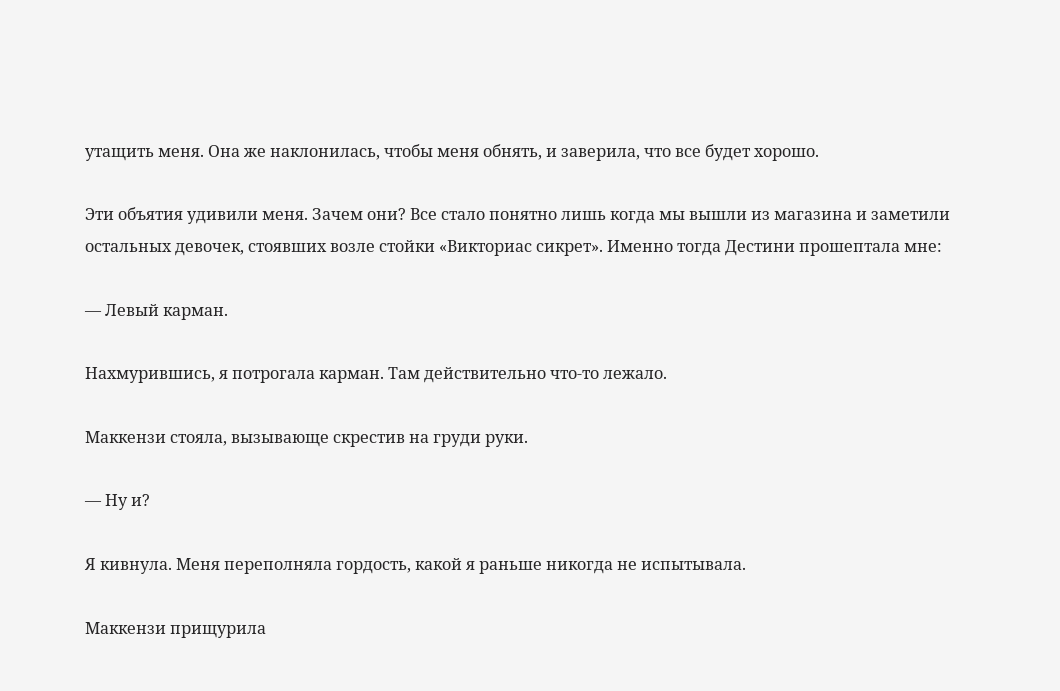утащить меня. Она же наклонилась, чтобы меня обнять, и заверила, что все будет хорошо.

Эти объятия удивили меня. Зачем они? Все стало понятно лишь когда мы вышли из магазина и заметили остальных девочек, стоявших возле стойки «Викториас сикрет». Именно тогда Дестини прошептала мне:

— Левый карман.

Нахмурившись, я потрогала карман. Там действительно что-то лежало.

Маккензи стояла, вызывающе скрестив на груди руки.

— Ну и?

Я кивнула. Меня переполняла гордость, какой я раньше никогда не испытывала.

Маккензи прищурила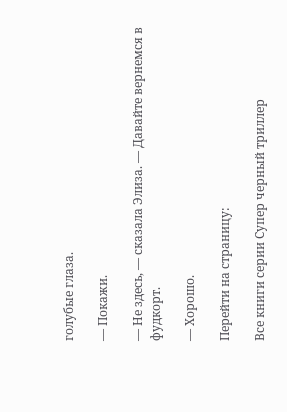голубые глаза.

— Покажи.

— Не здесь, — сказала Элиза. — Давайте вернемся в фудкорт.

— Хорошо.

Перейти на страницу:

Все книги серии Супер черный триллер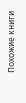Похожие книги